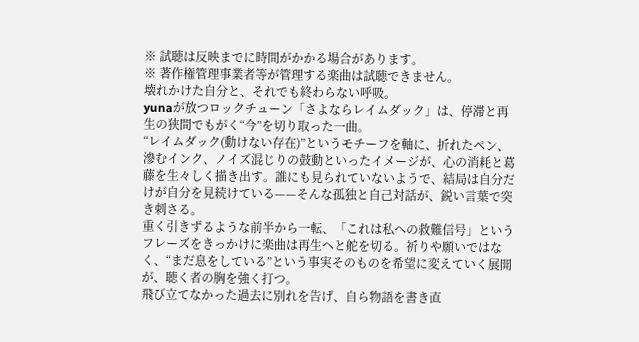※ 試聴は反映までに時間がかかる場合があります。
※ 著作権管理事業者等が管理する楽曲は試聴できません。
壊れかけた自分と、それでも終わらない呼吸。
yunaが放つロックチューン「さよならレイムダック」は、停滞と再生の狭間でもがく“今”を切り取った一曲。
“レイムダック(動けない存在)”というモチーフを軸に、折れたペン、滲むインク、ノイズ混じりの鼓動といったイメージが、心の消耗と葛藤を生々しく描き出す。誰にも見られていないようで、結局は自分だけが自分を見続けている——そんな孤独と自己対話が、鋭い言葉で突き刺さる。
重く引きずるような前半から一転、「これは私への救難信号」というフレーズをきっかけに楽曲は再生へと舵を切る。祈りや願いではなく、“まだ息をしている”という事実そのものを希望に変えていく展開が、聴く者の胸を強く打つ。
飛び立てなかった過去に別れを告げ、自ら物語を書き直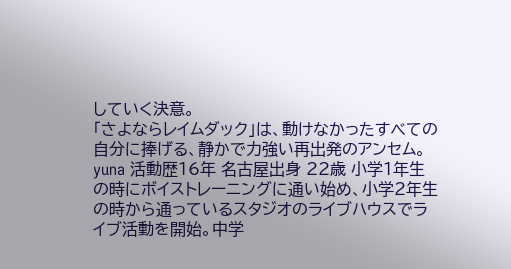していく決意。
「さよならレイムダック」は、動けなかったすべての自分に捧げる、静かで力強い再出発のアンセム。
yuna 活動歴16年 名古屋出身 22歳 小学1年生の時にボイストレーニングに通い始め、小学2年生の時から通っているスタジオのライブハウスでライブ活動を開始。中学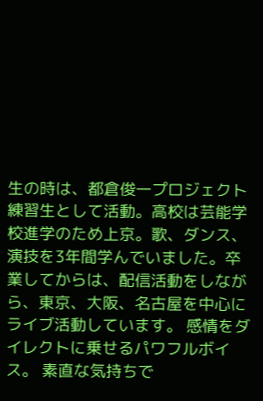生の時は、都倉俊一プロジェクト練習生として活動。高校は芸能学校進学のため上京。歌、ダンス、演技を3年間学んでいました。卒業してからは、配信活動をしながら、東京、大阪、名古屋を中心にライブ活動しています。 感情をダイレクトに乗せるパワフルボイス。 素直な気持ちで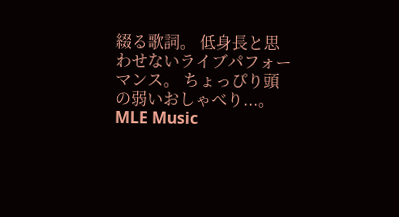綴る歌詞。 低身長と思わせないライブパフォーマンス。 ちょっぴり頭の弱いおしゃべり...。
MLE Music